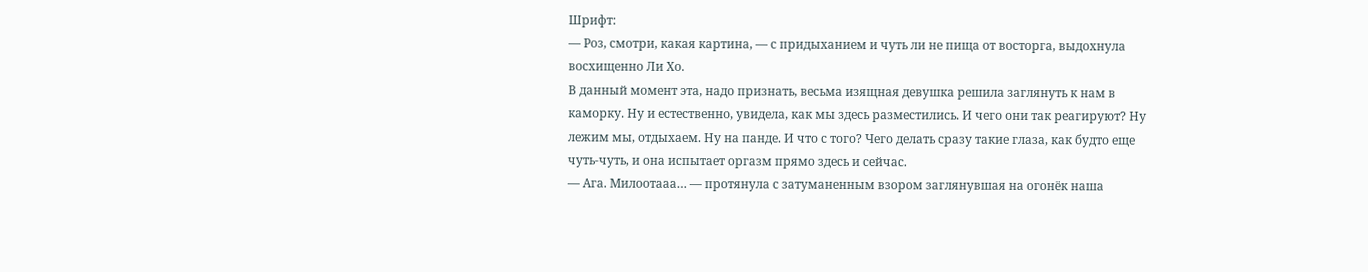Шрифт:
— Роз, смотри, какая картина, — с придыханием и чуть ли не пища от восторга, выдохнула восхищенно Ли Хо.
В данный момент эта, надо признать, весьма изящная девушка решила заглянуть к нам в каморку. Ну и естественно, увидела, как мы здесь разместились. И чего они так реагируют? Ну лежим мы, отдыхаем. Ну на панде. И что с того? Чего делать сразу такие глаза, как будто еще чуть-чуть, и она испытает оргазм прямо здесь и сейчас.
— Ага. Милоотааа… — протянула с затуманенным взором заглянувшая на огонёк наша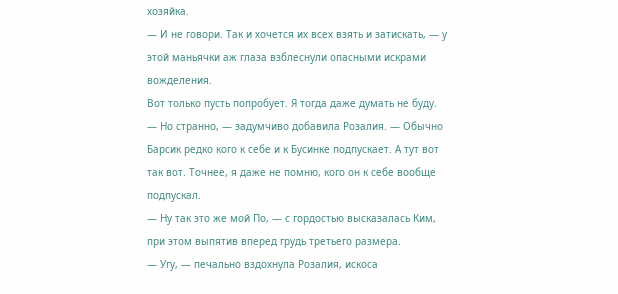хозяйка.
— И не говори. Так и хочется их всех взять и затискать, — у этой маньячки аж глаза взблеснули опасными искрами вожделения.
Вот только пусть попробует. Я тогда даже думать не буду.
— Но странно, — задумчиво добавила Розалия. — Обычно Барсик редко кого к себе и к Бусинке подпускает. А тут вот так вот. Точнее, я даже не помню, кого он к себе вообще подпускал.
— Ну так это же мой По, — с гордостью высказалась Ким, при этом выпятив вперед грудь третьего размера.
— Угу, — печально вздохнула Розалия, искоса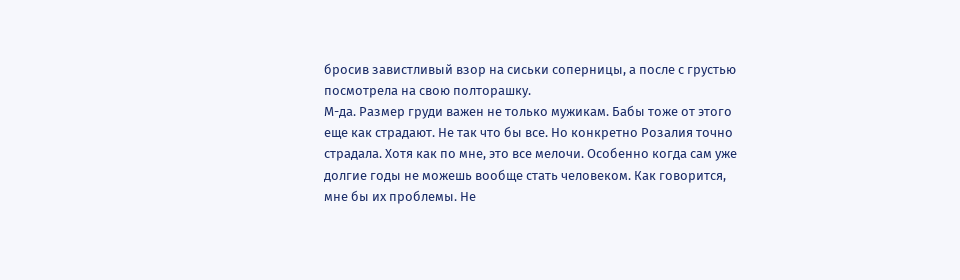бросив завистливый взор на сиськи соперницы, а после с грустью посмотрела на свою полторашку.
М-да. Размер груди важен не только мужикам. Бабы тоже от этого еще как страдают. Не так что бы все. Но конкретно Розалия точно страдала. Хотя как по мне, это все мелочи. Особенно когда сам уже долгие годы не можешь вообще стать человеком. Как говорится, мне бы их проблемы. Не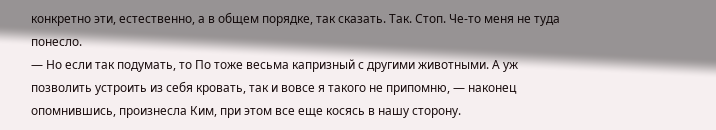конкретно эти, естественно, а в общем порядке, так сказать. Так. Стоп. Че-то меня не туда понесло.
— Но если так подумать, то По тоже весьма капризный с другими животными. А уж позволить устроить из себя кровать, так и вовсе я такого не припомню, — наконец опомнившись, произнесла Ким, при этом все еще косясь в нашу сторону.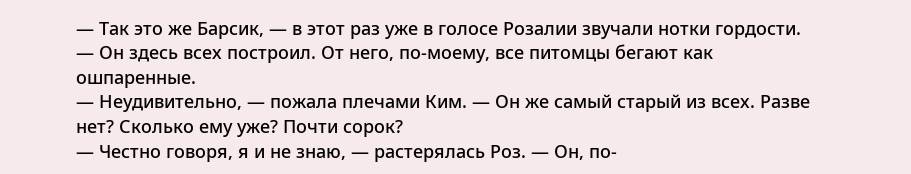— Так это же Барсик, — в этот раз уже в голосе Розалии звучали нотки гордости. — Он здесь всех построил. От него, по-моему, все питомцы бегают как ошпаренные.
— Неудивительно, — пожала плечами Ким. — Он же самый старый из всех. Разве нет? Сколько ему уже? Почти сорок?
— Честно говоря, я и не знаю, — растерялась Роз. — Он, по-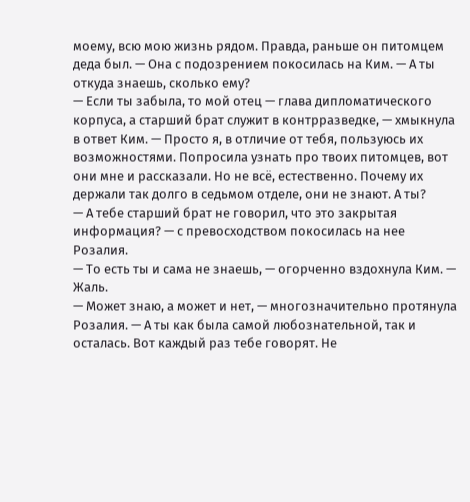моему, всю мою жизнь рядом. Правда, раньше он питомцем деда был. — Она с подозрением покосилась на Ким. — А ты откуда знаешь, сколько ему?
— Если ты забыла, то мой отец — глава дипломатического корпуса, а старший брат служит в контрразведке, — хмыкнула в ответ Ким. — Просто я, в отличие от тебя, пользуюсь их возможностями. Попросила узнать про твоих питомцев, вот они мне и рассказали. Но не всё, естественно. Почему их держали так долго в седьмом отделе, они не знают. А ты?
— А тебе старший брат не говорил, что это закрытая информация? — с превосходством покосилась на нее Розалия.
— То есть ты и сама не знаешь, — огорченно вздохнула Ким. — Жаль.
— Может знаю, а может и нет, — многозначительно протянула Розалия. — А ты как была самой любознательной, так и осталась. Вот каждый раз тебе говорят. Не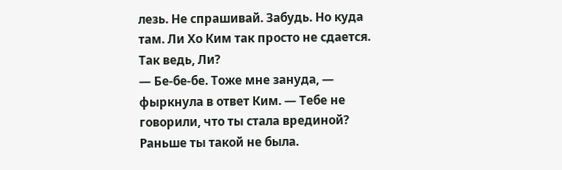лезь. Не спрашивай. Забудь. Но куда там. Ли Хо Ким так просто не сдается. Так ведь, Ли?
— Бе-бе-бе. Тоже мне зануда, — фыркнула в ответ Ким. — Тебе не говорили, что ты стала врединой? Раньше ты такой не была.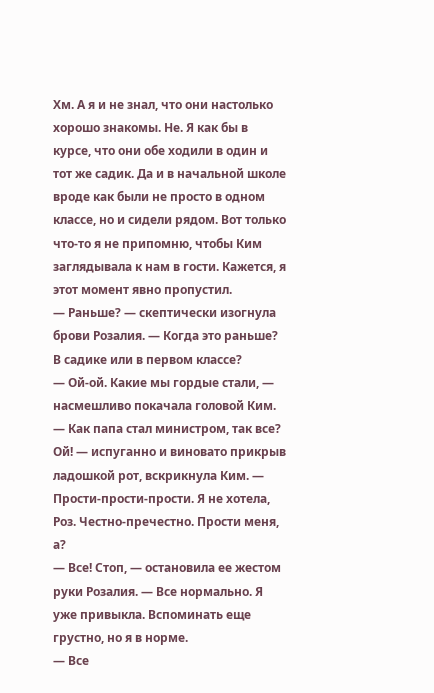Хм. А я и не знал, что они настолько хорошо знакомы. Не. Я как бы в курсе, что они обе ходили в один и тот же садик. Да и в начальной школе вроде как были не просто в одном классе, но и сидели рядом. Вот только что-то я не припомню, чтобы Ким заглядывала к нам в гости. Кажется, я этот момент явно пропустил.
— Раньше? — скептически изогнула брови Розалия. — Когда это раньше? В садике или в первом классе?
— Ой-ой. Какие мы гордые стали, — насмешливо покачала головой Ким. — Как папа стал министром, так все? Ой! — испуганно и виновато прикрыв ладошкой рот, вскрикнула Ким. — Прости-прости-прости. Я не хотела, Роз. Честно-пречестно. Прости меня, а?
— Все! Стоп, — остановила ее жестом руки Розалия. — Все нормально. Я уже привыкла. Вспоминать еще грустно, но я в норме.
— Все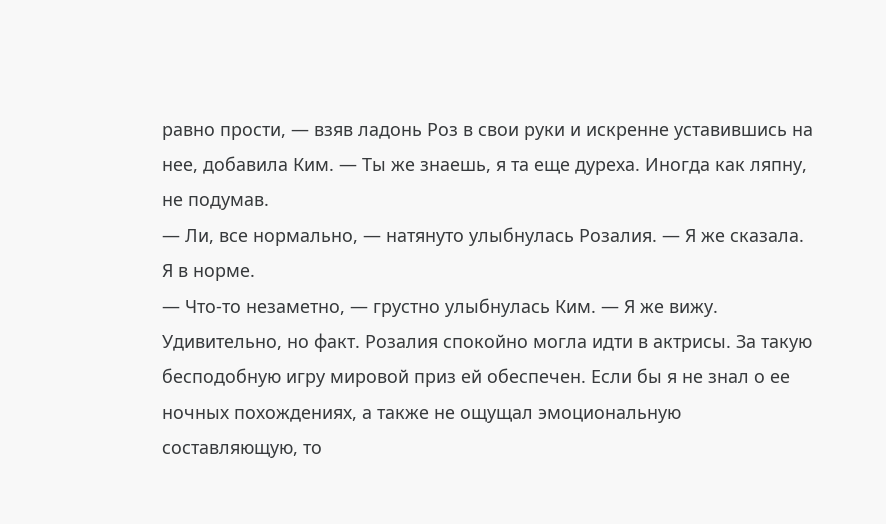равно прости, — взяв ладонь Роз в свои руки и искренне уставившись на нее, добавила Ким. — Ты же знаешь, я та еще дуреха. Иногда как ляпну, не подумав.
— Ли, все нормально, — натянуто улыбнулась Розалия. — Я же сказала. Я в норме.
— Что-то незаметно, — грустно улыбнулась Ким. — Я же вижу.
Удивительно, но факт. Розалия спокойно могла идти в актрисы. За такую бесподобную игру мировой приз ей обеспечен. Если бы я не знал о ее ночных похождениях, а также не ощущал эмоциональную составляющую, то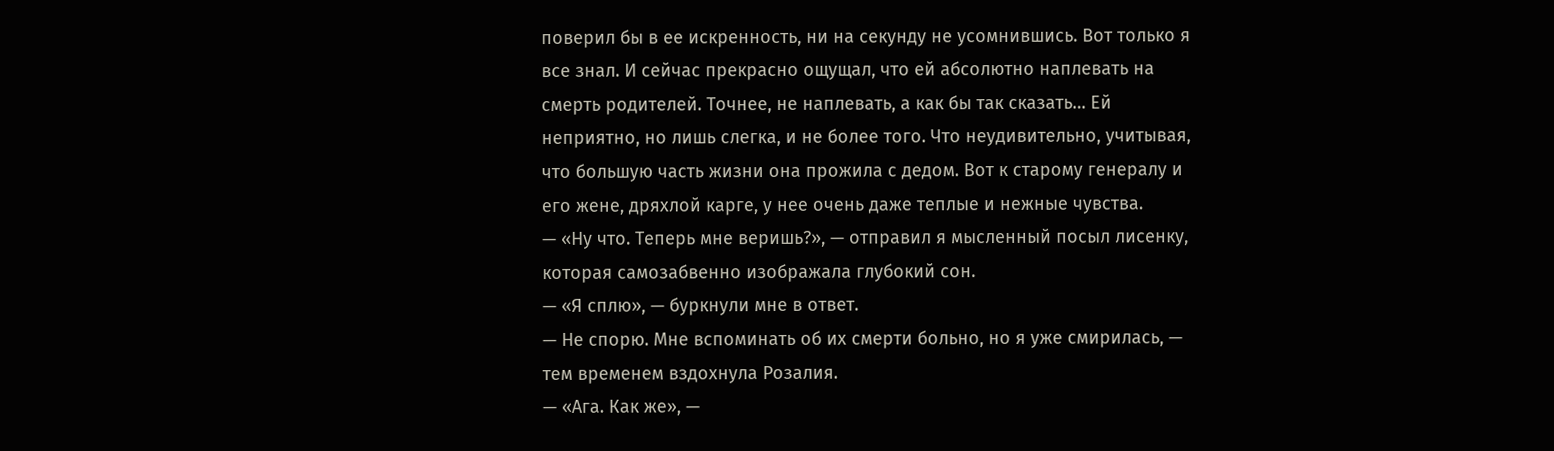поверил бы в ее искренность, ни на секунду не усомнившись. Вот только я все знал. И сейчас прекрасно ощущал, что ей абсолютно наплевать на смерть родителей. Точнее, не наплевать, а как бы так сказать… Ей неприятно, но лишь слегка, и не более того. Что неудивительно, учитывая, что большую часть жизни она прожила с дедом. Вот к старому генералу и его жене, дряхлой карге, у нее очень даже теплые и нежные чувства.
— «Ну что. Теперь мне веришь?», — отправил я мысленный посыл лисенку, которая самозабвенно изображала глубокий сон.
— «Я сплю», — буркнули мне в ответ.
— Не спорю. Мне вспоминать об их смерти больно, но я уже смирилась, — тем временем вздохнула Розалия.
— «Ага. Как же», —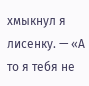хмыкнул я лисенку. — «А то я тебя не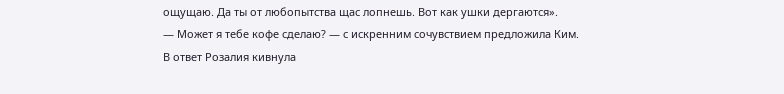ощущаю. Да ты от любопытства щас лопнешь. Вот как ушки дергаются».
— Может я тебе кофе сделаю? — с искренним сочувствием предложила Ким.
В ответ Розалия кивнула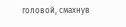головой, смахнув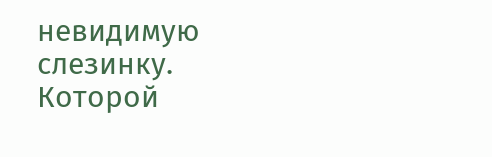невидимую слезинку. Которой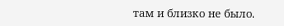там и близко не было.